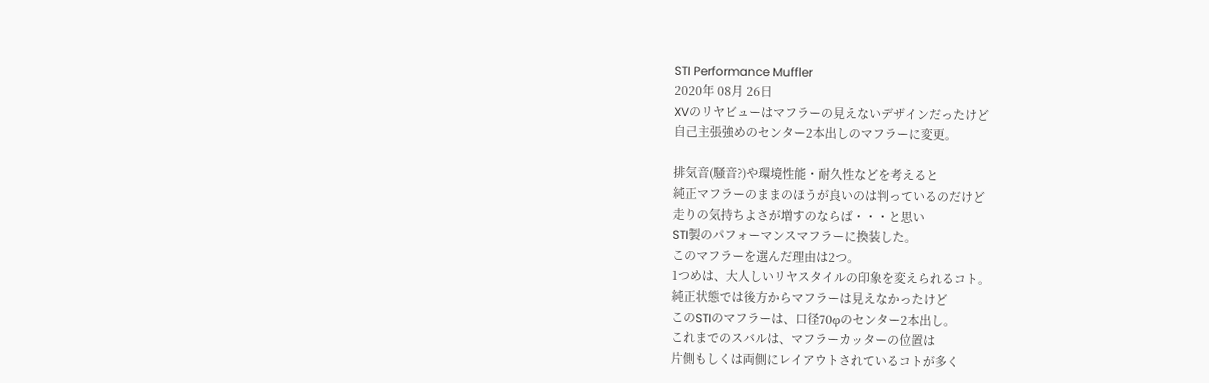STI Performance Muffler
2020年 08月 26日
XVのリヤビューはマフラーの見えないデザインだったけど
自己主張強めのセンター2本出しのマフラーに変更。

排気音(騒音?)や環境性能・耐久性などを考えると
純正マフラーのままのほうが良いのは判っているのだけど
走りの気持ちよさが増すのならば・・・と思い
STI製のパフォーマンスマフラーに換装した。
このマフラーを選んだ理由は2つ。
1つめは、大人しいリヤスタイルの印象を変えられるコト。
純正状態では後方からマフラーは見えなかったけど
このSTIのマフラーは、口径70φのセンター2本出し。
これまでのスバルは、マフラーカッターの位置は
片側もしくは両側にレイアウトされているコトが多く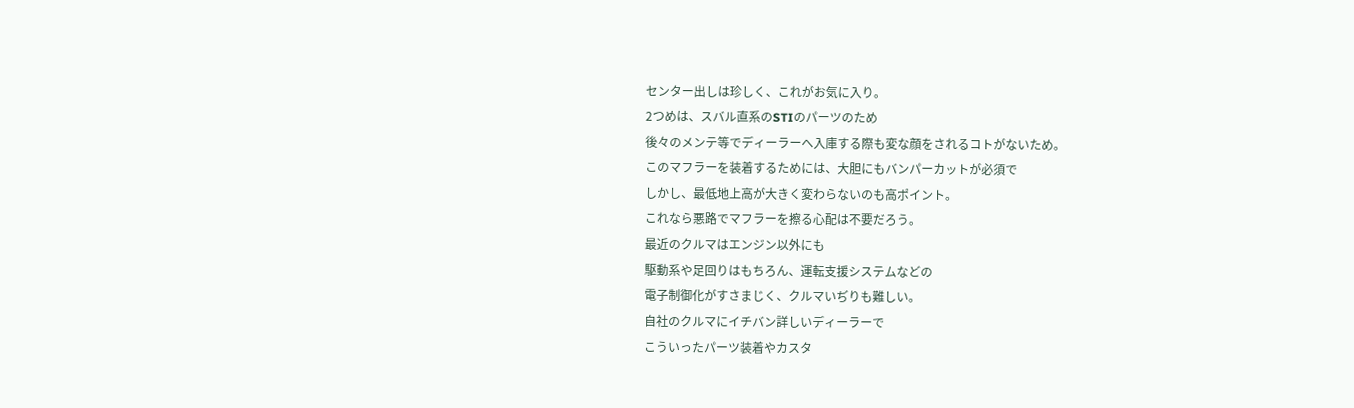センター出しは珍しく、これがお気に入り。
2つめは、スバル直系のSTIのパーツのため
後々のメンテ等でディーラーへ入庫する際も変な顔をされるコトがないため。
このマフラーを装着するためには、大胆にもバンパーカットが必須で
しかし、最低地上高が大きく変わらないのも高ポイント。
これなら悪路でマフラーを擦る心配は不要だろう。
最近のクルマはエンジン以外にも
駆動系や足回りはもちろん、運転支援システムなどの
電子制御化がすさまじく、クルマいぢりも難しい。
自社のクルマにイチバン詳しいディーラーで
こういったパーツ装着やカスタ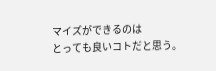マイズができるのは
とっても良いコトだと思う。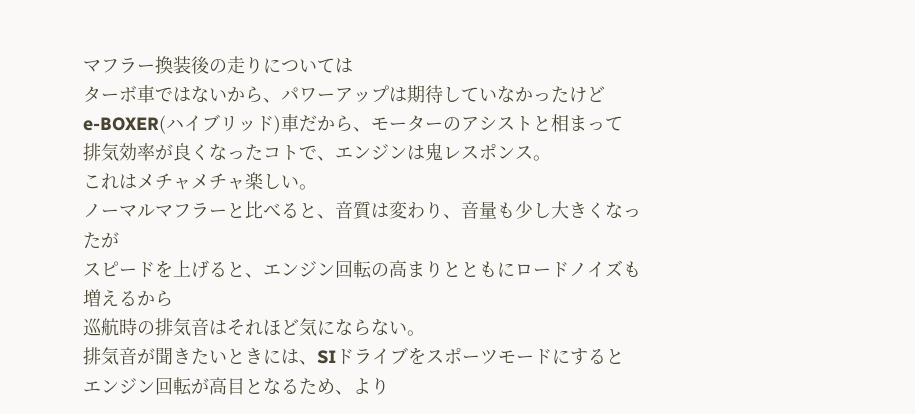マフラー換装後の走りについては
ターボ車ではないから、パワーアップは期待していなかったけど
e-BOXER(ハイブリッド)車だから、モーターのアシストと相まって
排気効率が良くなったコトで、エンジンは鬼レスポンス。
これはメチャメチャ楽しい。
ノーマルマフラーと比べると、音質は変わり、音量も少し大きくなったが
スピードを上げると、エンジン回転の高まりとともにロードノイズも増えるから
巡航時の排気音はそれほど気にならない。
排気音が聞きたいときには、SIドライブをスポーツモードにすると
エンジン回転が高目となるため、より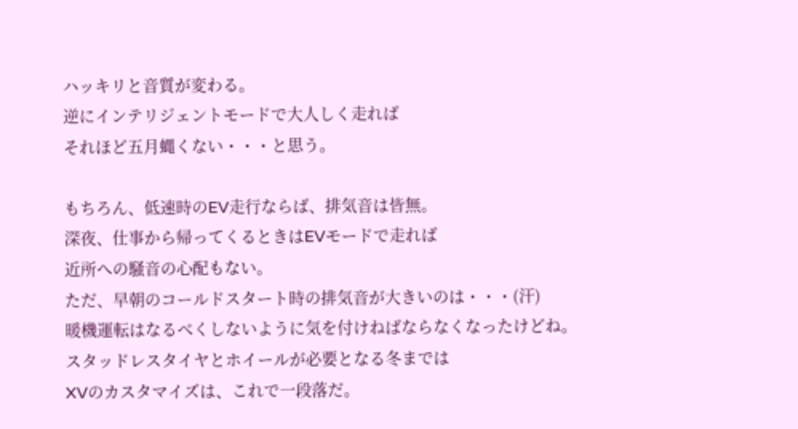ハッキリと音質が変わる。
逆にインテリジェントモードで大人しく走れば
それほど五月蝿くない・・・と思う。

もちろん、低速時のEV走行ならば、排気音は皆無。
深夜、仕事から帰ってくるときはEVモードで走れば
近所への騒音の心配もない。
ただ、早朝のコールドスタート時の排気音が大きいのは・・・(汗)
暖機運転はなるべくしないように気を付けねばならなくなったけどね。
スタッドレスタイヤとホイールが必要となる冬までは
XVのカスタマイズは、これで一段落だ。